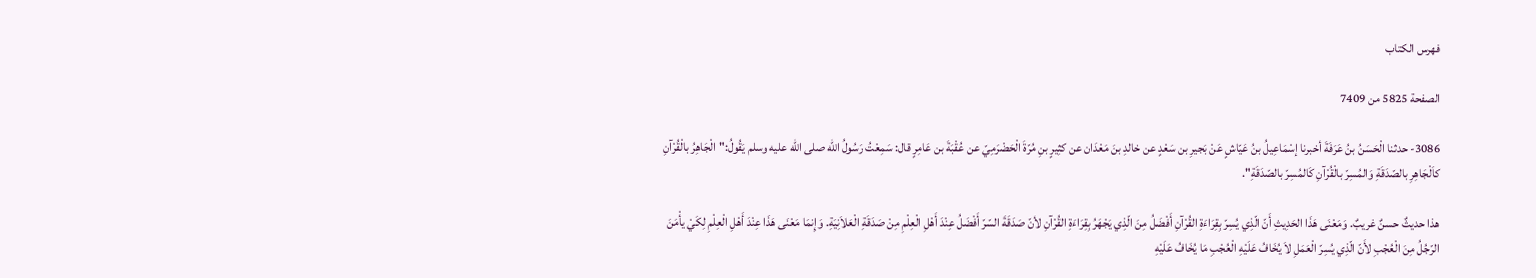فهرس الكتاب

الصفحة 5825 من 7409

3086- حدثنا الْحَسَنُ بنُ عَرَفَةَ أخبرنا إسْمَاعِيلُ بنُ عَيّاشٍ عَنْ بَجيرِ بن سَعْدٍ عن خالدِ بنَ مَعْدَان عن كثِيرٍ بنِ مُرّةَ الْحَضْرَمِيّ عن عُقْبَةَ بن عَامِرٍ قال: سَمِعْتُ رَسُولُ الله صلى الله عليه وسلم يَقُولُ:"الْجَاهِرُ بالْقُرْآنِ كاَلْجَاهِرِ بالصّدَقَةِ وَالمُسِرّ بالْقُرْآنِ كَالمُسِرّ بالصّدَقَةِ".

هذا حديثٌ حسنٌ غريبٌ. وَمَعْنَى هَذَا الحَدِيثِ أَنّ الّذِي يُسِرّ بِقِرَاءَةِ القُرْآنِ أَفْضَلُ مِنَ الّذِي يَجْهَرُ بِقِرَاءَةِ القُرْآنِ لأنّ صَدَقَةَ السّرّ أَفْضَلُ عِنْدَ أَهْلِ الْعِلْمِ مِنْ صَدَقَةِ الْعَلاَنِيَةِ. وَإِنمَا مَعْنَى هَذَا عِنْدَ أَهْلِ الْعِلْمِ لِكَيْ يأْمَنَ الرّجُلُ مِنَ الْعُجْبِ لأَنّ الّذِي يُسِرّ الْعَمَلِ لاَ يُخَافُ عَلَيْهِ الْعُجْبِ مَا يُخَافُ عَلَيْهِ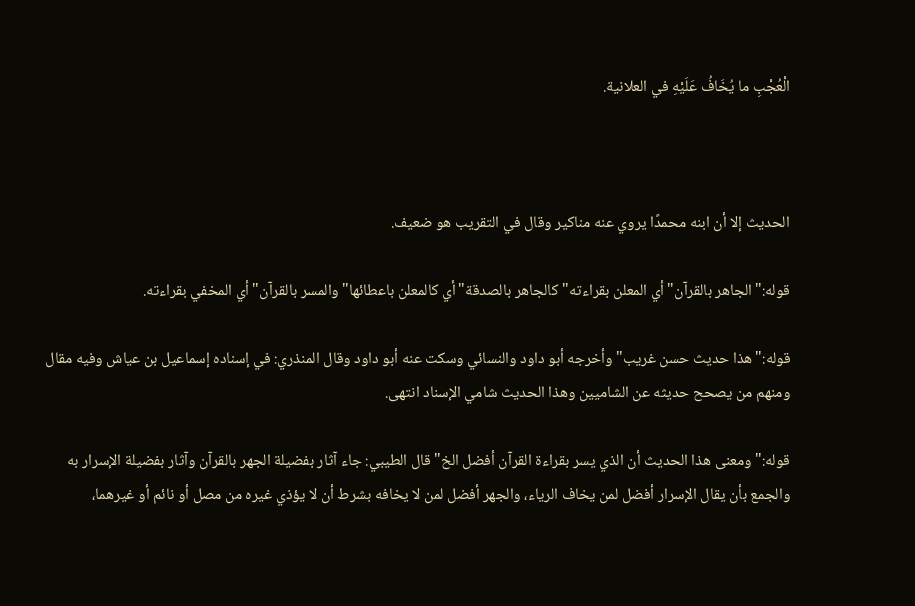الْعُجْبِ ما يُخَافُ عَلَيْهِ في العلانية.



الحديث إلا أن ابنه محمدًا يروي عنه مناكير وقال في التقريب هو ضعيف.

قوله:"الجاهر بالقرآن"أي المعلن بقراءته"كالجاهر بالصدقة"أي كالمعلن باعطائها"والمسر بالقرآن"أي المخفي بقراءته.

قوله:"هذا حديث حسن غريب"وأخرجه أبو داود والنسائي وسكت عنه أبو داود وقال المنذري: في إسناده إسماعيل بن عياش وفيه مقال ومنهم من يصحح حديثه عن الشاميين وهذا الحديث شامي الإسناد انتهى.

قوله:"ومعنى هذا الحديث أن الذي يسر بقراءة القرآن أفضل الخ"قال الطيبي: جاء آثار بفضيلة الجهر بالقرآن وآثار بفضيلة الإسرار به والجمع بأن يقال الإسرار أفضل لمن يخاف الرياء، والجهر أفضل لمن لا يخافه بشرط أن لا يؤذي غيره من مصل أو نائم أو غيرهما،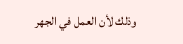وذلك لأن العمل في الجهر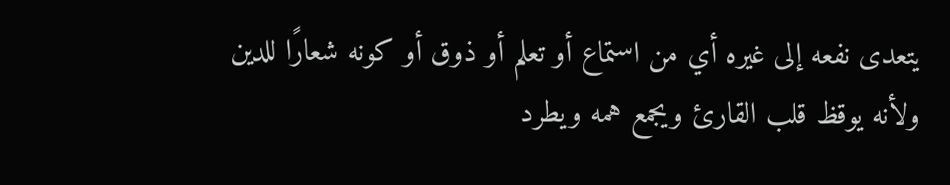يتعدى نفعه إلى غيره أي من استماع أو تعلم أو ذوق أو كونه شعارًا للدين ولأنه يوقظ قلب القارئ ويجمع همه ويطرد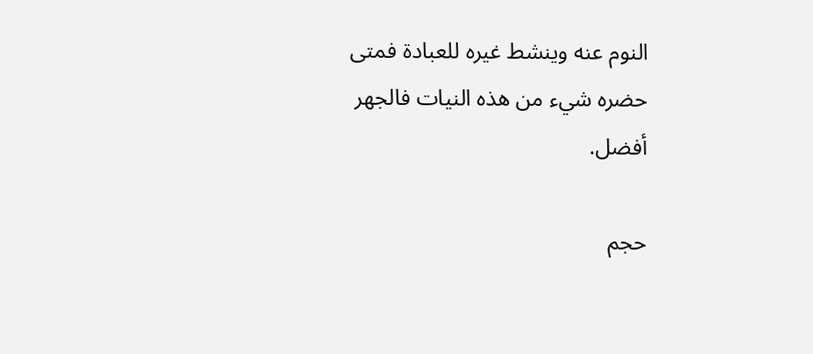النوم عنه وينشط غيره للعبادة فمتى حضره شيء من هذه النيات فالجهر أفضل.

حجم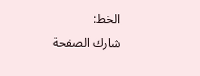الخط:
شارك الصفحة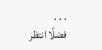. . .
فضلًا انتظر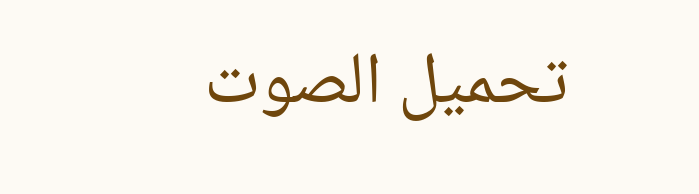تحميل الصوت